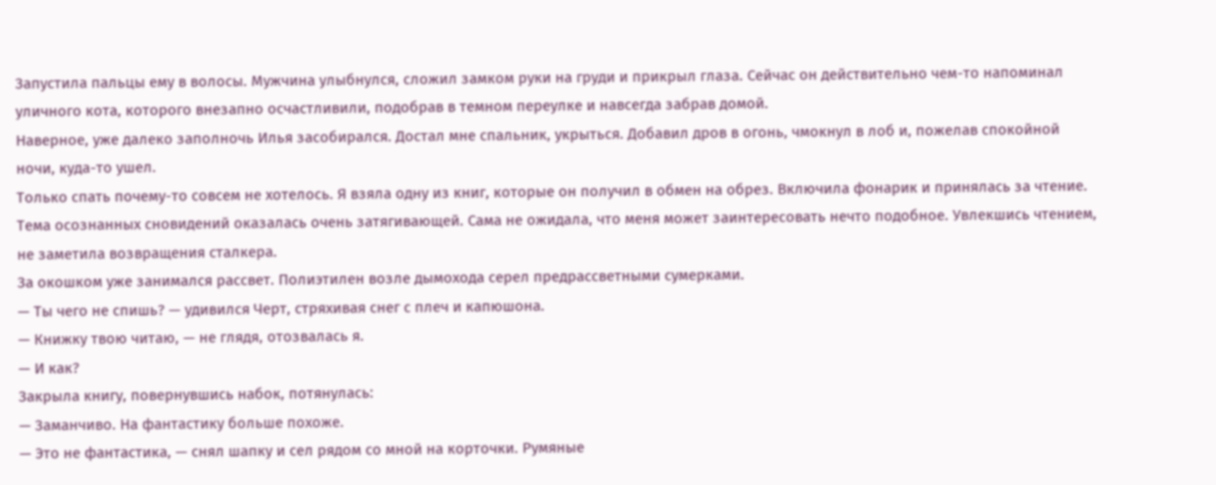Запустила пальцы ему в волосы. Мужчина улыбнулся, сложил замком руки на груди и прикрыл глаза. Сейчас он действительно чем-то напоминал уличного кота, которого внезапно осчастливили, подобрав в темном переулке и навсегда забрав домой.
Наверное, уже далеко заполночь Илья засобирался. Достал мне спальник, укрыться. Добавил дров в огонь, чмокнул в лоб и, пожелав спокойной ночи, куда-то ушел.
Только спать почему-то совсем не хотелось. Я взяла одну из книг, которые он получил в обмен на обрез. Включила фонарик и принялась за чтение. Тема осознанных сновидений оказалась очень затягивающей. Сама не ожидала, что меня может заинтересовать нечто подобное. Увлекшись чтением, не заметила возвращения сталкера.
За окошком уже занимался рассвет. Полиэтилен возле дымохода серел предрассветными сумерками.
— Ты чего не спишь? — удивился Черт, стряхивая снег с плеч и капюшона.
— Книжку твою читаю, — не глядя, отозвалась я.
— И как?
Закрыла книгу, повернувшись набок, потянулась:
— Заманчиво. На фантастику больше похоже.
— Это не фантастика, — снял шапку и сел рядом со мной на корточки. Румяные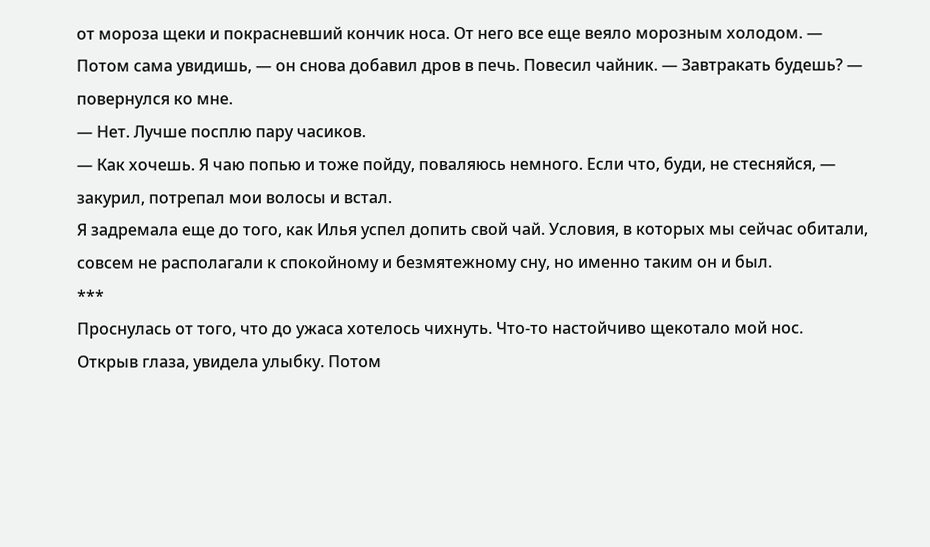от мороза щеки и покрасневший кончик носа. От него все еще веяло морозным холодом. — Потом сама увидишь, — он снова добавил дров в печь. Повесил чайник. — Завтракать будешь? — повернулся ко мне.
— Нет. Лучше посплю пару часиков.
— Как хочешь. Я чаю попью и тоже пойду, поваляюсь немного. Если что, буди, не стесняйся, — закурил, потрепал мои волосы и встал.
Я задремала еще до того, как Илья успел допить свой чай. Условия, в которых мы сейчас обитали, совсем не располагали к спокойному и безмятежному сну, но именно таким он и был.
***
Проснулась от того, что до ужаса хотелось чихнуть. Что-то настойчиво щекотало мой нос.
Открыв глаза, увидела улыбку. Потом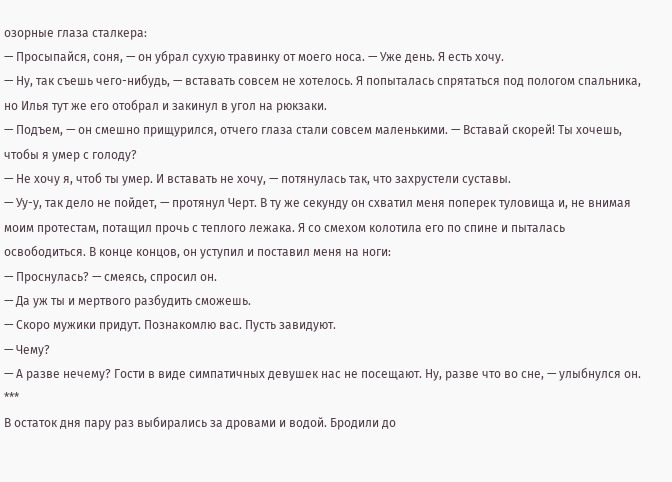озорные глаза сталкера:
— Просыпайся, соня, — он убрал сухую травинку от моего носа. — Уже день. Я есть хочу.
— Ну, так съешь чего-нибудь, — вставать совсем не хотелось. Я попыталась спрятаться под пологом спальника, но Илья тут же его отобрал и закинул в угол на рюкзаки.
— Подъем, — он смешно прищурился, отчего глаза стали совсем маленькими. — Вставай скорей! Ты хочешь, чтобы я умер с голоду?
— Не хочу я, чтоб ты умер. И вставать не хочу, — потянулась так, что захрустели суставы.
— Уу-у, так дело не пойдет, — протянул Черт. В ту же секунду он схватил меня поперек туловища и, не внимая моим протестам, потащил прочь с теплого лежака. Я со смехом колотила его по спине и пыталась освободиться. В конце концов, он уступил и поставил меня на ноги:
— Проснулась? — смеясь, спросил он.
— Да уж ты и мертвого разбудить сможешь.
— Скоро мужики придут. Познакомлю вас. Пусть завидуют.
— Чему?
— А разве нечему? Гости в виде симпатичных девушек нас не посещают. Ну, разве что во сне, — улыбнулся он.
***
В остаток дня пару раз выбирались за дровами и водой. Бродили до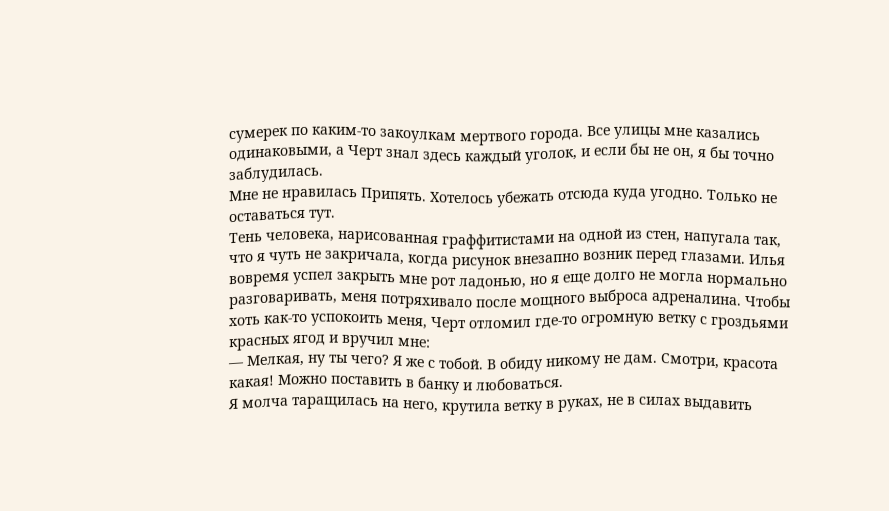сумерек по каким-то закоулкам мертвого города. Все улицы мне казались одинаковыми, а Черт знал здесь каждый уголок, и если бы не он, я бы точно заблудилась.
Мне не нравилась Припять. Хотелось убежать отсюда куда угодно. Только не оставаться тут.
Тень человека, нарисованная граффитистами на одной из стен, напугала так, что я чуть не закричала, когда рисунок внезапно возник перед глазами. Илья вовремя успел закрыть мне рот ладонью, но я еще долго не могла нормально разговаривать, меня потряхивало после мощного выброса адреналина. Чтобы хоть как-то успокоить меня, Черт отломил где-то огромную ветку с гроздьями красных ягод и вручил мне:
— Мелкая, ну ты чего? Я же с тобой. В обиду никому не дам. Смотри, красота какая! Можно поставить в банку и любоваться.
Я молча таращилась на него, крутила ветку в руках, не в силах выдавить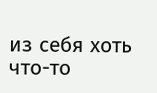из себя хоть что-то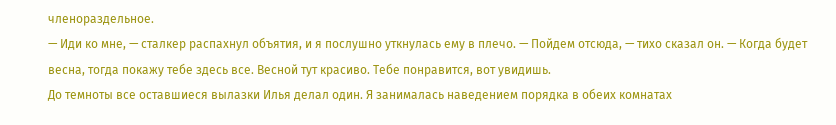членораздельное.
— Иди ко мне, — сталкер распахнул объятия, и я послушно уткнулась ему в плечо. — Пойдем отсюда, — тихо сказал он. — Когда будет весна, тогда покажу тебе здесь все. Весной тут красиво. Тебе понравится, вот увидишь.
До темноты все оставшиеся вылазки Илья делал один. Я занималась наведением порядка в обеих комнатах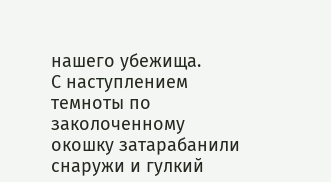нашего убежища.
С наступлением темноты по заколоченному окошку затарабанили снаружи и гулкий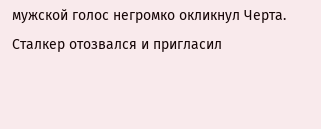мужской голос негромко окликнул Черта. Сталкер отозвался и пригласил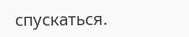спускаться.